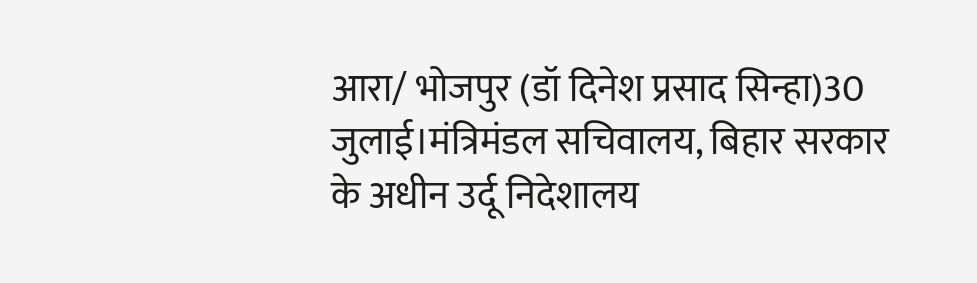आरा/ भोजपुर (डॉ दिनेश प्रसाद सिन्हा)30 जुलाई।मंत्रिमंडल सचिवालय, बिहार सरकार के अधीन उर्दू निदेशालय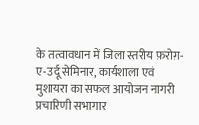के तत्वावधान में जिला स्तरीय फ़रोग़-ए-उर्दू सेमिनार, कार्यशाला एवं मुशायरा का सफल आयोजन नागरी प्रचारिणी सभागार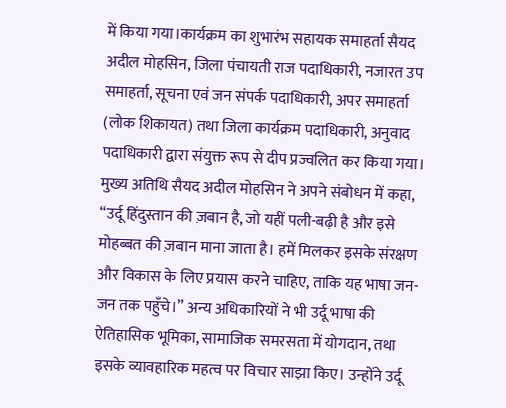में किया गया।कार्यक्रम का शुभारंभ सहायक समाहर्ता सैयद अदील मोहसिन, जिला पंचायती राज पदाधिकारी, नजारत उप समाहर्ता, सूचना एवं जन संपर्क पदाधिकारी, अपर समाहर्ता (लोक शिकायत) तथा जिला कार्यक्रम पदाधिकारी, अनुवाद पदाधिकारी द्वारा संयुक्त रूप से दीप प्रज्वलित कर किया गया।
मुख्य अतिथि सैयद अदील मोहसिन ने अपने संबोधन में कहा, “उर्दू हिंदुस्तान की ज़बान है, जो यहीं पली-बढ़ी है और इसे मोहब्बत की ज़बान माना जाता है। हमें मिलकर इसके संरक्षण और विकास के लिए प्रयास करने चाहिए, ताकि यह भाषा जन-जन तक पहुँचे।” अन्य अधिकारियों ने भी उर्दू भाषा की ऐतिहासिक भूमिका, सामाजिक समरसता में योगदान, तथा इसके व्यावहारिक महत्व पर विचार साझा किए। उन्होंने उर्दू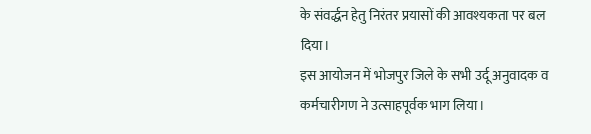के संवर्द्धन हेतु निरंतर प्रयासों की आवश्यकता पर बल दिया।
इस आयोजन में भोजपुर जिले के सभी उर्दू अनुवादक व कर्मचारीगण ने उत्साहपूर्वक भाग लिया।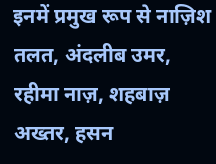इनमें प्रमुख रूप से नाज़िश तलत, अंदलीब उमर, रहीमा नाज़, शहबाज़ अख्तर, हसन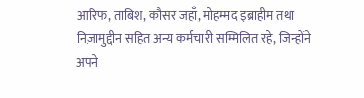आरिफ, ताबिश, कौसर जहाँ, मोहम्मद इब्राहीम तथा निज़ामुद्दीन सहित अन्य कर्मचारी सम्मिलित रहे, जिन्होंने अपने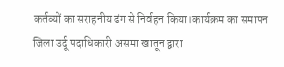कर्तव्यों का सराहनीय ढंग से निर्वहन किया।कार्यक्रम का समापन जिला उर्दू पदाधिकारी असमा खातून द्वारा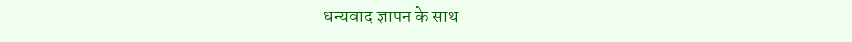धन्यवाद ज्ञापन के साथ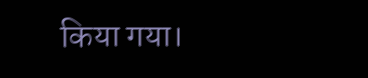किया गया।